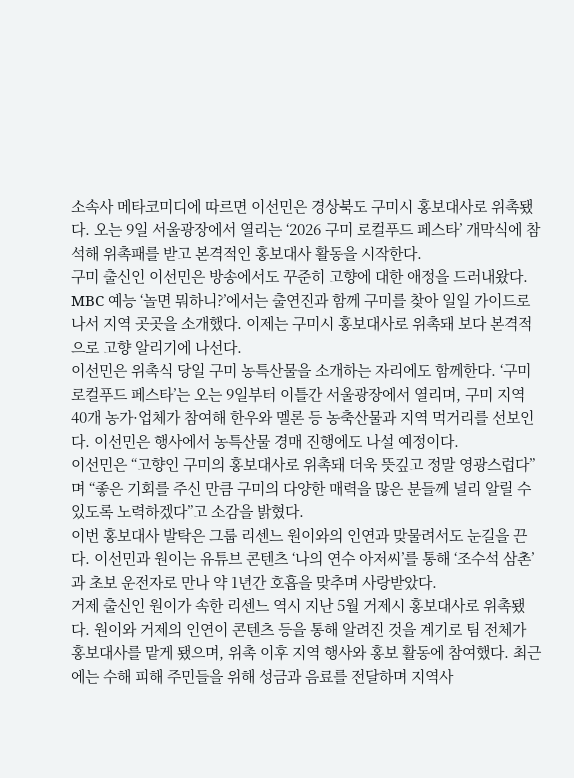소속사 메타코미디에 따르면 이선민은 경상북도 구미시 홍보대사로 위촉됐다. 오는 9일 서울광장에서 열리는 ‘2026 구미 로컬푸드 페스타’ 개막식에 참석해 위촉패를 받고 본격적인 홍보대사 활동을 시작한다.
구미 출신인 이선민은 방송에서도 꾸준히 고향에 대한 애정을 드러내왔다. MBC 예능 ‘놀면 뭐하니?’에서는 출연진과 함께 구미를 찾아 일일 가이드로 나서 지역 곳곳을 소개했다. 이제는 구미시 홍보대사로 위촉돼 보다 본격적으로 고향 알리기에 나선다.
이선민은 위촉식 당일 구미 농특산물을 소개하는 자리에도 함께한다. ‘구미 로컬푸드 페스타’는 오는 9일부터 이틀간 서울광장에서 열리며, 구미 지역 40개 농가·업체가 참여해 한우와 멜론 등 농축산물과 지역 먹거리를 선보인다. 이선민은 행사에서 농특산물 경매 진행에도 나설 예정이다.
이선민은 “고향인 구미의 홍보대사로 위촉돼 더욱 뜻깊고 정말 영광스럽다”며 “좋은 기회를 주신 만큼 구미의 다양한 매력을 많은 분들께 널리 알릴 수 있도록 노력하겠다”고 소감을 밝혔다.
이번 홍보대사 발탁은 그룹 리센느 원이와의 인연과 맞물려서도 눈길을 끈다. 이선민과 원이는 유튜브 콘텐츠 ‘나의 연수 아저씨’를 통해 ‘조수석 삼촌’과 초보 운전자로 만나 약 1년간 호흡을 맞추며 사랑받았다.
거제 출신인 원이가 속한 리센느 역시 지난 5월 거제시 홍보대사로 위촉됐다. 원이와 거제의 인연이 콘텐츠 등을 통해 알려진 것을 계기로 팀 전체가 홍보대사를 맡게 됐으며, 위촉 이후 지역 행사와 홍보 활동에 참여했다. 최근에는 수해 피해 주민들을 위해 성금과 음료를 전달하며 지역사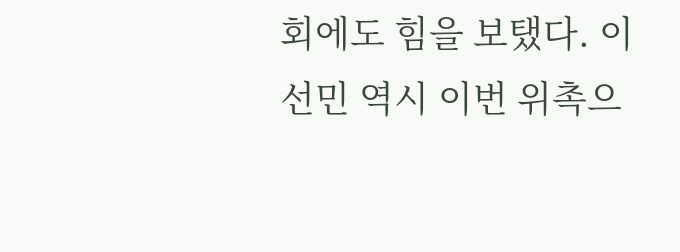회에도 힘을 보탰다. 이선민 역시 이번 위촉으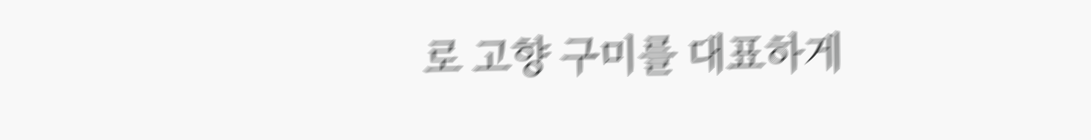로 고향 구미를 대표하게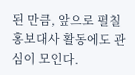된 만큼, 앞으로 펼칠 홍보대사 활동에도 관심이 모인다.